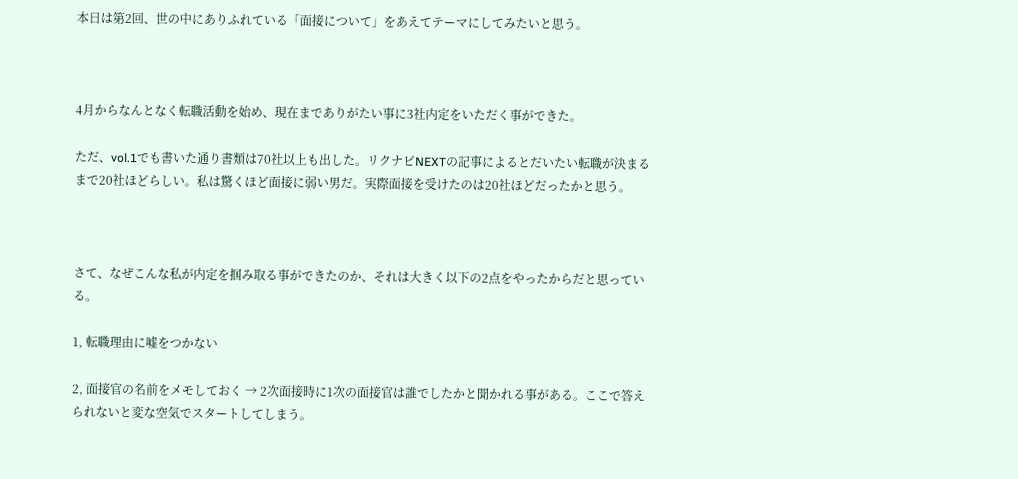本日は第2回、世の中にありふれている「面接について」をあえてテーマにしてみたいと思う。



4月からなんとなく転職活動を始め、現在までありがたい事に3社内定をいただく事ができた。

ただ、vol.1でも書いた通り書類は70社以上も出した。リクナビNEXTの記事によるとだいたい転職が決まるまで20社ほどらしい。私は驚くほど面接に弱い男だ。実際面接を受けたのは20社ほどだったかと思う。



さて、なぜこんな私が内定を掴み取る事ができたのか、それは大きく以下の2点をやったからだと思っている。

1, 転職理由に嘘をつかない

2, 面接官の名前をメモしておく → 2次面接時に1次の面接官は誰でしたかと聞かれる事がある。ここで答えられないと変な空気でスタートしてしまう。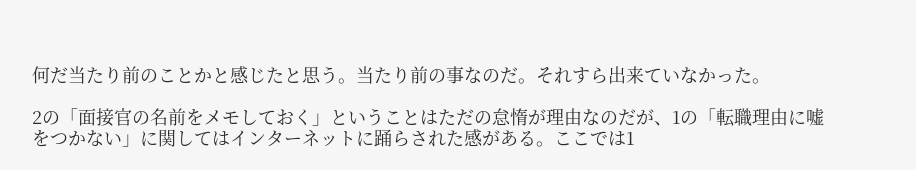何だ当たり前のことかと感じたと思う。当たり前の事なのだ。それすら出来ていなかった。

2の「面接官の名前をメモしておく」ということはただの怠惰が理由なのだが、1の「転職理由に嘘をつかない」に関してはインターネットに踊らされた感がある。ここでは1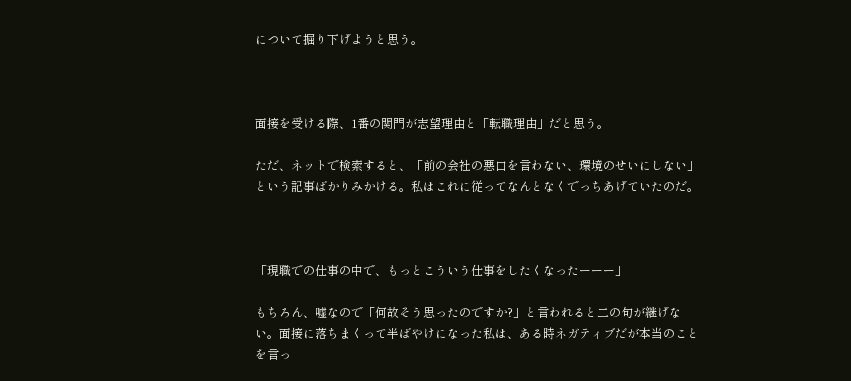について掘り下げようと思う。



面接を受ける際、1番の関門が志望理由と「転職理由」だと思う。

ただ、ネットで検索すると、「前の会社の悪口を言わない、環境のせいにしない」という記事ばかりみかける。私はこれに従ってなんとなくでっちあげていたのだ。



「現職での仕事の中で、もっとこういう仕事をしたくなったーーー」

もちろん、嘘なので「何故そう思ったのですか?」と言われると二の句が継げない。面接に落ちまくって半ばやけになった私は、ある時ネガティブだが本当のことを言っ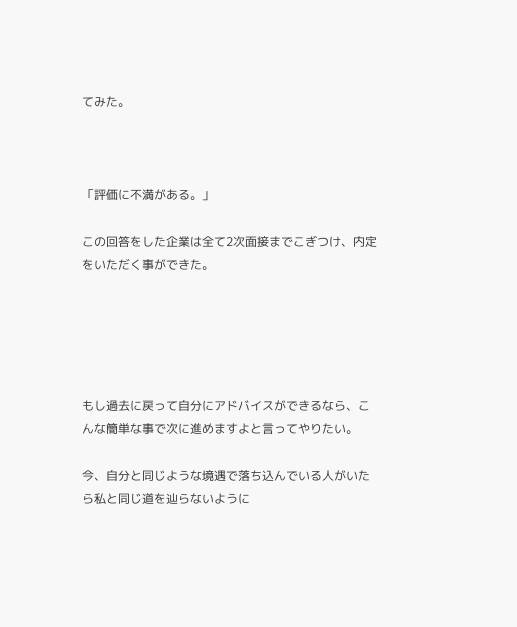てみた。



「評価に不満がある。」

この回答をした企業は全て2次面接までこぎつけ、内定をいただく事ができた。





もし過去に戻って自分にアドバイスができるなら、こんな簡単な事で次に進めますよと言ってやりたい。

今、自分と同じような境遇で落ち込んでいる人がいたら私と同じ道を辿らないように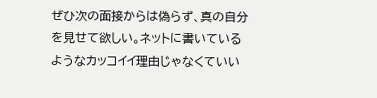ぜひ次の面接からは偽らず、真の自分を見せて欲しい。ネットに書いているようなカッコイイ理由じゃなくていい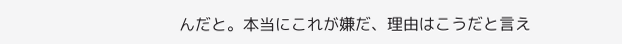んだと。本当にこれが嫌だ、理由はこうだと言え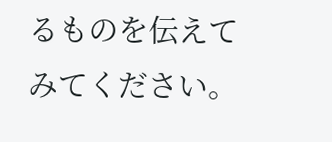るものを伝えてみてください。